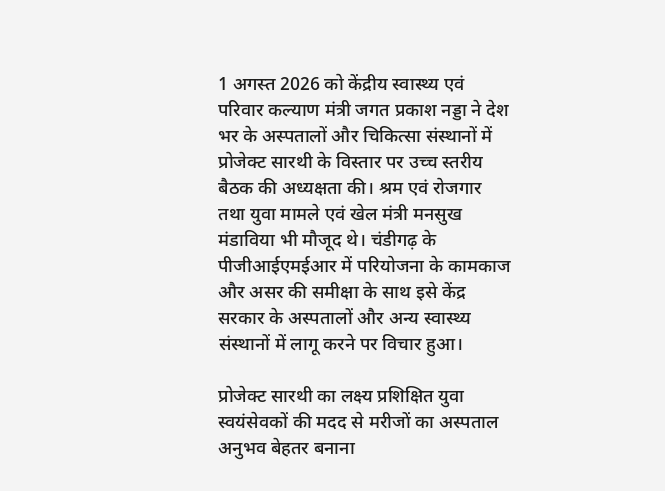1 अगस्त 2026 को केंद्रीय स्वास्थ्य एवं परिवार कल्याण मंत्री जगत प्रकाश नड्डा ने देश भर के अस्पतालों और चिकित्सा संस्थानों में प्रोजेक्ट सारथी के विस्तार पर उच्च स्तरीय बैठक की अध्यक्षता की। श्रम एवं रोजगार तथा युवा मामले एवं खेल मंत्री मनसुख मंडाविया भी मौजूद थे। चंडीगढ़ के पीजीआईएमईआर में परियोजना के कामकाज और असर की समीक्षा के साथ इसे केंद्र सरकार के अस्पतालों और अन्य स्वास्थ्य संस्थानों में लागू करने पर विचार हुआ।

प्रोजेक्ट सारथी का लक्ष्य प्रशिक्षित युवा स्वयंसेवकों की मदद से मरीजों का अस्पताल अनुभव बेहतर बनाना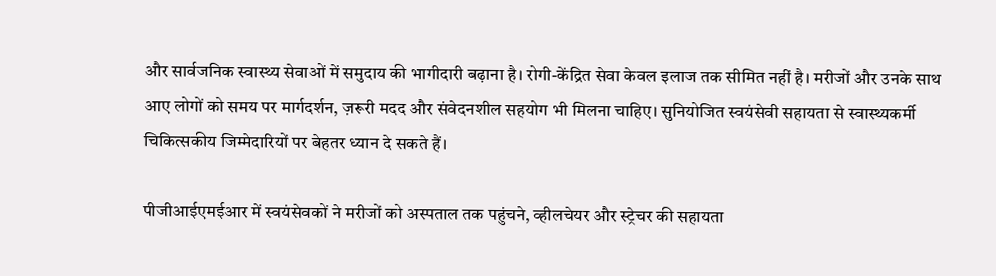और सार्वजनिक स्वास्थ्य सेवाओं में समुदाय की भागीदारी बढ़ाना है। रोगी-केंद्रित सेवा केवल इलाज तक सीमित नहीं है। मरीजों और उनके साथ आए लोगों को समय पर मार्गदर्शन, ज़रूरी मदद और संवेदनशील सहयोग भी मिलना चाहिए। सुनियोजित स्वयंसेवी सहायता से स्वास्थ्यकर्मी चिकित्सकीय जिम्मेदारियों पर बेहतर ध्यान दे सकते हैं।

पीजीआईएमईआर में स्वयंसेवकों ने मरीजों को अस्पताल तक पहुंचने, व्हीलचेयर और स्ट्रेचर की सहायता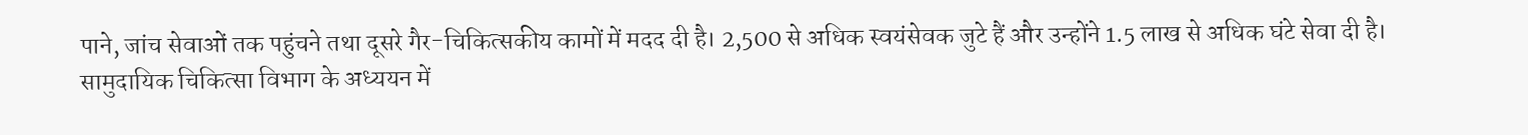पाने, जांच सेवाओं तक पहुंचने तथा दूसरे गैर-चिकित्सकीय कामों में मदद दी है। 2,500 से अधिक स्वयंसेवक जुटे हैं और उन्होंने 1.5 लाख से अधिक घंटे सेवा दी है। सामुदायिक चिकित्सा विभाग के अध्ययन में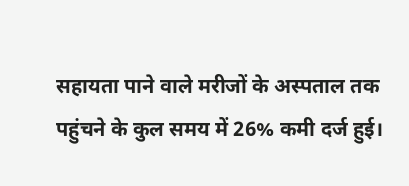सहायता पाने वाले मरीजों के अस्पताल तक पहुंचने के कुल समय में 26% कमी दर्ज हुई।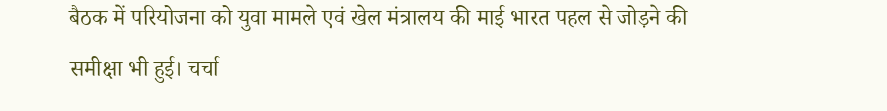बैठक में परियोजना को युवा मामले एवं खेल मंत्रालय की माई भारत पहल से जोड़ने की समीक्षा भी हुई। चर्चा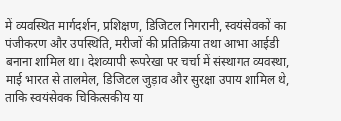में व्यवस्थित मार्गदर्शन, प्रशिक्षण, डिजिटल निगरानी, स्वयंसेवकों का पंजीकरण और उपस्थिति, मरीजों की प्रतिक्रिया तथा आभा आईडी बनाना शामिल था। देशव्यापी रूपरेखा पर चर्चा में संस्थागत व्यवस्था, माई भारत से तालमेल, डिजिटल जुड़ाव और सुरक्षा उपाय शामिल थे, ताकि स्वयंसेवक चिकित्सकीय या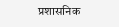प्रशासनिक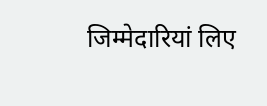जिम्मेदारियां लिए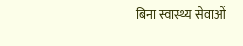बिना स्वास्थ्य सेवाओं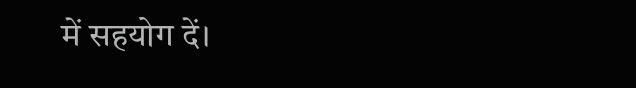में सहयोग दें।